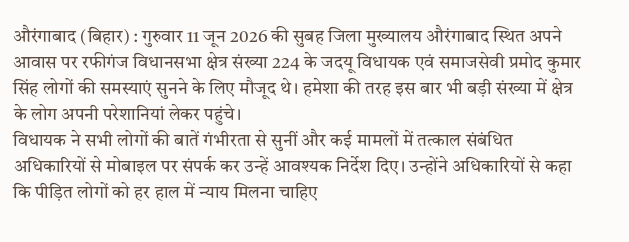औरंगाबाद (बिहार) : गुरुवार 11 जून 2026 की सुबह जिला मुख्यालय औरंगाबाद स्थित अपने आवास पर रफीगंज विधानसभा क्षेत्र संख्या 224 के जदयू विधायक एवं समाजसेवी प्रमोद कुमार सिंह लोगों की समस्याएं सुनने के लिए मौजूद थे। हमेशा की तरह इस बार भी बड़ी संख्या में क्षेत्र के लोग अपनी परेशानियां लेकर पहुंचे।
विधायक ने सभी लोगों की बातें गंभीरता से सुनीं और कई मामलों में तत्काल संबंधित अधिकारियों से मोबाइल पर संपर्क कर उन्हें आवश्यक निर्देश दिए। उन्होंने अधिकारियों से कहा कि पीड़ित लोगों को हर हाल में न्याय मिलना चाहिए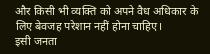और किसी भी व्यक्ति को अपने वैध अधिकार के लिए बेवजह परेशान नहीं होना चाहिए।
इसी जनता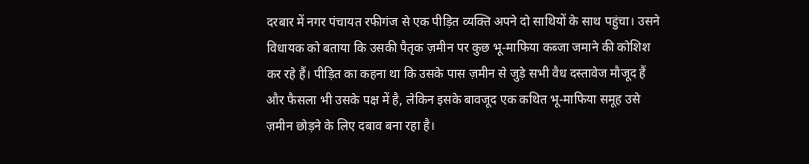दरबार में नगर पंचायत रफीगंज से एक पीड़ित व्यक्ति अपने दो साथियों के साथ पहुंचा। उसने विधायक को बताया कि उसकी पैतृक ज़मीन पर कुछ भू-माफिया कब्जा जमाने की कोशिश कर रहे हैं। पीड़ित का कहना था कि उसके पास ज़मीन से जुड़े सभी वैध दस्तावेज मौजूद हैं और फैसला भी उसके पक्ष में है, लेकिन इसके बावजूद एक कथित भू-माफिया समूह उसे ज़मीन छोड़ने के लिए दबाव बना रहा है।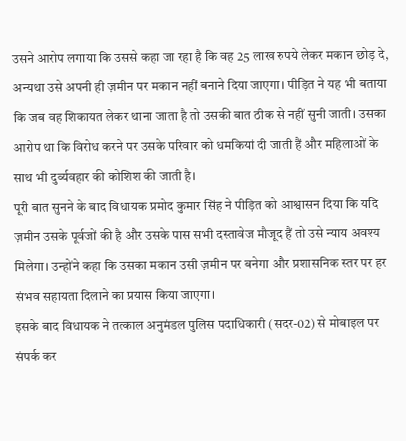उसने आरोप लगाया कि उससे कहा जा रहा है कि वह 25 लाख रुपये लेकर मकान छोड़ दे, अन्यथा उसे अपनी ही ज़मीन पर मकान नहीं बनाने दिया जाएगा। पीड़ित ने यह भी बताया कि जब वह शिकायत लेकर थाना जाता है तो उसकी बात ठीक से नहीं सुनी जाती। उसका आरोप था कि विरोध करने पर उसके परिवार को धमकियां दी जाती हैं और महिलाओं के साथ भी दुर्व्यवहार की कोशिश की जाती है।
पूरी बात सुनने के बाद विधायक प्रमोद कुमार सिंह ने पीड़ित को आश्वासन दिया कि यदि ज़मीन उसके पूर्वजों की है और उसके पास सभी दस्तावेज मौजूद हैं तो उसे न्याय अवश्य मिलेगा। उन्होंने कहा कि उसका मकान उसी ज़मीन पर बनेगा और प्रशासनिक स्तर पर हर संभव सहायता दिलाने का प्रयास किया जाएगा।
इसके बाद विधायक ने तत्काल अनुमंडल पुलिस पदाधिकारी (सदर-02) से मोबाइल पर संपर्क कर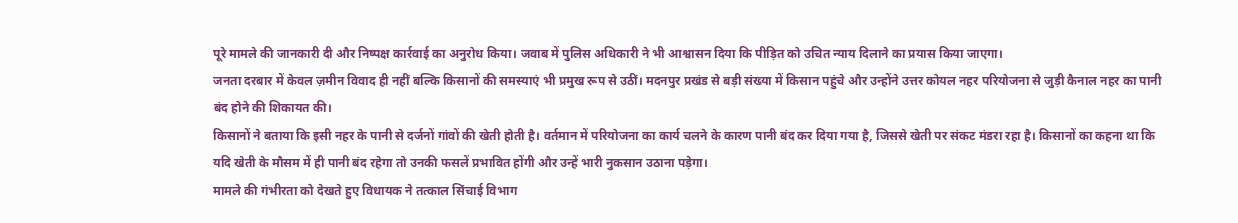पूरे मामले की जानकारी दी और निष्पक्ष कार्रवाई का अनुरोध किया। जवाब में पुलिस अधिकारी ने भी आश्वासन दिया कि पीड़ित को उचित न्याय दिलाने का प्रयास किया जाएगा।
जनता दरबार में केवल ज़मीन विवाद ही नहीं बल्कि किसानों की समस्याएं भी प्रमुख रूप से उठीं। मदनपुर प्रखंड से बड़ी संख्या में किसान पहुंचे और उन्होंने उत्तर कोयल नहर परियोजना से जुड़ी कैनाल नहर का पानी बंद होने की शिकायत की।
किसानों ने बताया कि इसी नहर के पानी से दर्जनों गांवों की खेती होती है। वर्तमान में परियोजना का कार्य चलने के कारण पानी बंद कर दिया गया है, जिससे खेती पर संकट मंडरा रहा है। किसानों का कहना था कि यदि खेती के मौसम में ही पानी बंद रहेगा तो उनकी फसलें प्रभावित होंगी और उन्हें भारी नुकसान उठाना पड़ेगा।
मामले की गंभीरता को देखते हुए विधायक ने तत्काल सिंचाई विभाग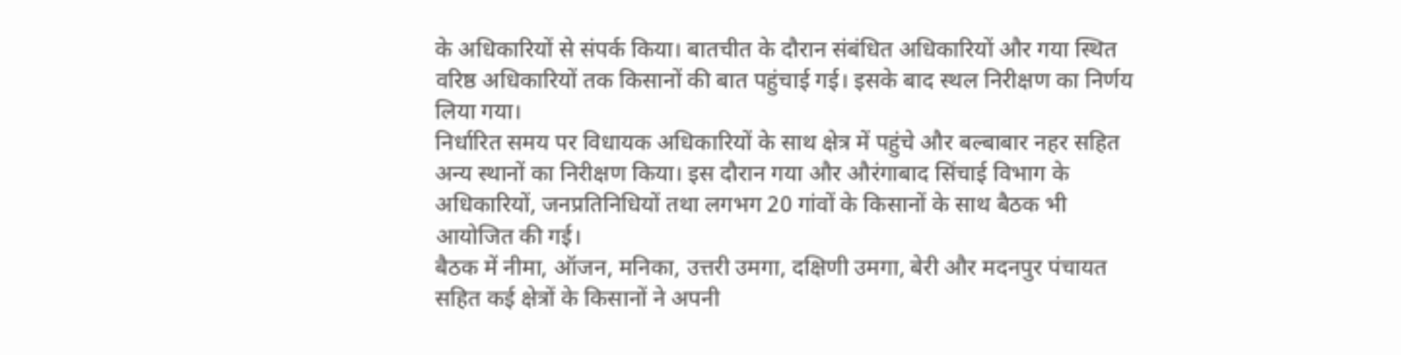के अधिकारियों से संपर्क किया। बातचीत के दौरान संबंधित अधिकारियों और गया स्थित वरिष्ठ अधिकारियों तक किसानों की बात पहुंचाई गई। इसके बाद स्थल निरीक्षण का निर्णय लिया गया।
निर्धारित समय पर विधायक अधिकारियों के साथ क्षेत्र में पहुंचे और बल्बाबार नहर सहित अन्य स्थानों का निरीक्षण किया। इस दौरान गया और औरंगाबाद सिंचाई विभाग के अधिकारियों, जनप्रतिनिधियों तथा लगभग 20 गांवों के किसानों के साथ बैठक भी आयोजित की गई।
बैठक में नीमा, ऑजन, मनिका, उत्तरी उमगा, दक्षिणी उमगा, बेरी और मदनपुर पंचायत सहित कई क्षेत्रों के किसानों ने अपनी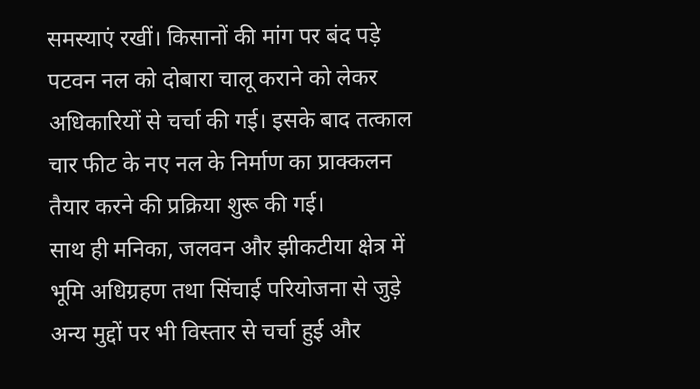समस्याएं रखीं। किसानों की मांग पर बंद पड़े पटवन नल को दोबारा चालू कराने को लेकर अधिकारियों से चर्चा की गई। इसके बाद तत्काल चार फीट के नए नल के निर्माण का प्राक्कलन तैयार करने की प्रक्रिया शुरू की गई।
साथ ही मनिका, जलवन और झीकटीया क्षेत्र में भूमि अधिग्रहण तथा सिंचाई परियोजना से जुड़े अन्य मुद्दों पर भी विस्तार से चर्चा हुई और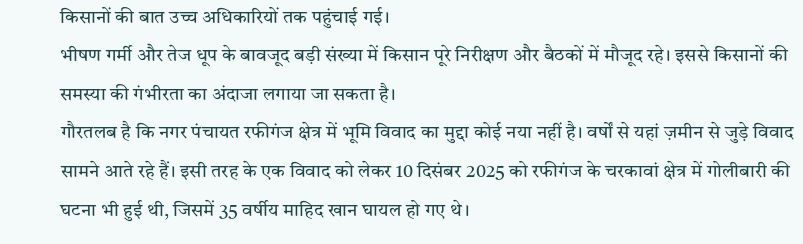किसानों की बात उच्च अधिकारियों तक पहुंचाई गई।
भीषण गर्मी और तेज धूप के बावजूद बड़ी संख्या में किसान पूरे निरीक्षण और बैठकों में मौजूद रहे। इससे किसानों की समस्या की गंभीरता का अंदाजा लगाया जा सकता है।
गौरतलब है कि नगर पंचायत रफीगंज क्षेत्र में भूमि विवाद का मुद्दा कोई नया नहीं है। वर्षों से यहां ज़मीन से जुड़े विवाद सामने आते रहे हैं। इसी तरह के एक विवाद को लेकर 10 दिसंबर 2025 को रफीगंज के चरकावां क्षेत्र में गोलीबारी की घटना भी हुई थी, जिसमें 35 वर्षीय माहिद खान घायल हो गए थे।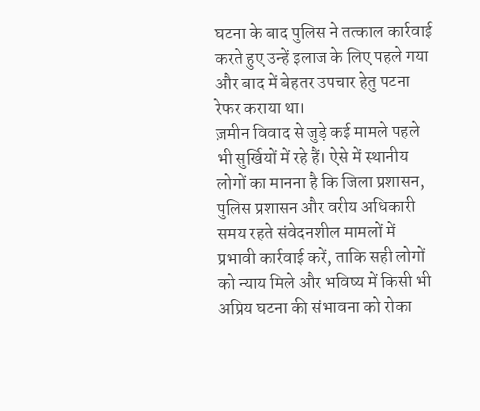घटना के बाद पुलिस ने तत्काल कार्रवाई करते हुए उन्हें इलाज के लिए पहले गया और बाद में बेहतर उपचार हेतु पटना रेफर कराया था।
ज़मीन विवाद से जुड़े कई मामले पहले भी सुर्खियों में रहे हैं। ऐसे में स्थानीय लोगों का मानना है कि जिला प्रशासन, पुलिस प्रशासन और वरीय अधिकारी समय रहते संवेदनशील मामलों में प्रभावी कार्रवाई करें, ताकि सही लोगों को न्याय मिले और भविष्य में किसी भी अप्रिय घटना की संभावना को रोका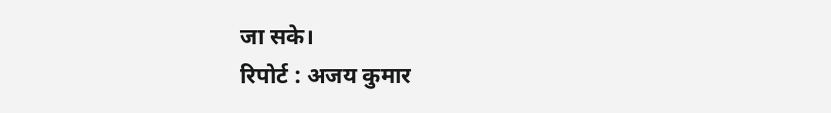जा सके।
रिपोर्ट : अजय कुमार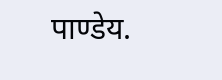पाण्डेय.